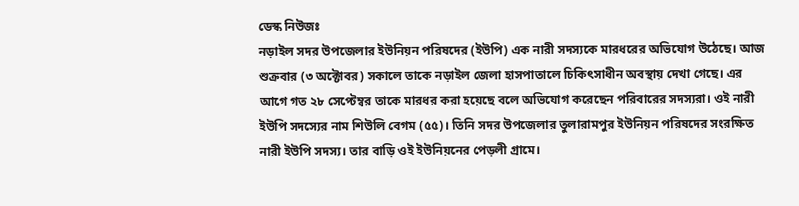ডেস্ক নিউজঃ
নড়াইল সদর উপজেলার ইউনিয়ন পরিষদের (ইউপি) এক নারী সদস্যকে মারধরের অভিযোগ উঠেছে। আজ শুক্রবার (৩ অক্টোবর) সকালে তাকে নড়াইল জেলা হাসপাতালে চিকিৎসাধীন অবস্থায় দেখা গেছে। এর আগে গত ২৮ সেপ্টেম্বর তাকে মারধর করা হয়েছে বলে অভিযোগ করেছেন পরিবারের সদস্যরা। ওই নারী ইউপি সদস্যের নাম শিউলি বেগম (৫৫)। তিনি সদর উপজেলার তুলারামপুর ইউনিয়ন পরিষদের সংরক্ষিত নারী ইউপি সদস্য। তার বাড়ি ওই ইউনিয়নের পেড়লী গ্রামে।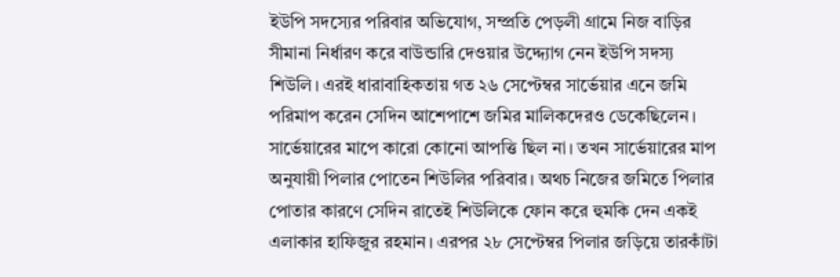ইউপি সদস্যের পরিবার অভিযোগ, সম্প্রতি পেড়লী গ্রামে নিজ বাড়ির সীমানা নির্ধারণ করে বাউন্ডারি দেওয়ার উদ্দ্যোগ নেন ইউপি সদস্য শিউলি। এরই ধারাবাহিকতায় গত ২৬ সেপ্টেম্বর সার্ভেয়ার এনে জমি পরিমাপ করেন সেদিন আশেপাশে জমির মালিকদেরও ডেকেছিলেন। সার্ভেয়ারের মাপে কারো কোনো আপত্তি ছিল না। তখন সার্ভেয়ারের মাপ অনুযায়ী পিলার পোতেন শিউলির পরিবার। অথচ নিজের জমিতে পিলার পোতার কারণে সেদিন রাতেই শিউলিকে ফোন করে হুমকি দেন একই এলাকার হাফিজুর রহমান। এরপর ২৮ সেপ্টেম্বর পিলার জড়িয়ে তারকাঁটা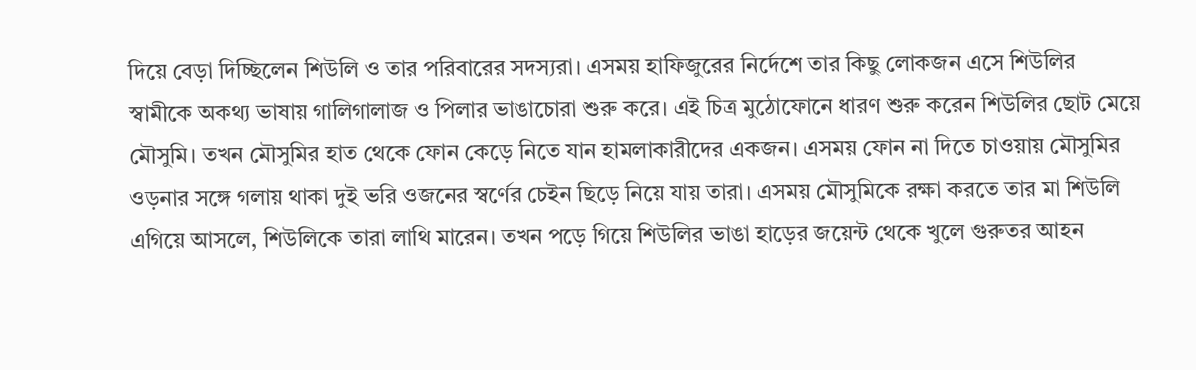দিয়ে বেড়া দিচ্ছিলেন শিউলি ও তার পরিবারের সদস্যরা। এসময় হাফিজুরের নির্দেশে তার কিছু লোকজন এসে শিউলির স্বামীকে অকথ্য ভাষায় গালিগালাজ ও পিলার ভাঙাচোরা শুরু করে। এই চিত্র মুঠোফোনে ধারণ শুরু করেন শিউলির ছোট মেয়ে মৌসুমি। তখন মৌসুমির হাত থেকে ফোন কেড়ে নিতে যান হামলাকারীদের একজন। এসময় ফোন না দিতে চাওয়ায় মৌসুমির ওড়নার সঙ্গে গলায় থাকা দুই ভরি ওজনের স্বর্ণের চেইন ছিড়ে নিয়ে যায় তারা। এসময় মৌসুমিকে রক্ষা করতে তার মা শিউলি এগিয়ে আসলে, শিউলিকে তারা লাথি মারেন। তখন পড়ে গিয়ে শিউলির ভাঙা হাড়ের জয়েন্ট থেকে খুলে গুরুতর আহন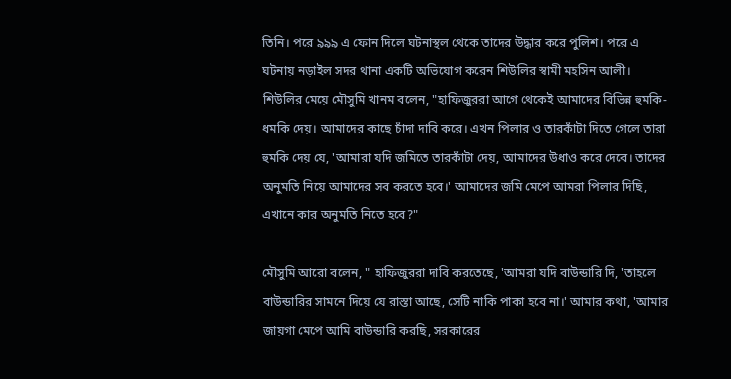তিনি। পরে ৯৯৯ এ ফোন দিলে ঘটনাস্থল থেকে তাদের উদ্ধার করে পুলিশ। পরে এ ঘটনায় নড়াইল সদর থানা একটি অভিযোগ করেন শিউলির স্বামী মহসিন আলী।
শিউলির মেয়ে মৌসুমি খানম বলেন, "হাফিজুররা আগে থেকেই আমাদের বিভিন্ন হুমকি-ধমকি দেয়। আমাদের কাছে চাঁদা দাবি করে। এখন পিলার ও তারকাঁটা দিতে গেলে তারা হুমকি দেয় যে, 'আমারা যদি জমিতে তারকাঁটা দেয়, আমাদের উধাও করে দেবে। তাদের অনুমতি নিয়ে আমাদের সব করতে হবে।' আমাদের জমি মেপে আমরা পিলার দিছি, এখানে কার অনুমতি নিতে হবে?"

মৌসুমি আরো বলেন, " হাফিজুররা দাবি করতেছে, 'আমরা যদি বাউন্ডারি দি, 'তাহলে বাউন্ডারির সামনে দিয়ে যে রাস্তা আছে, সেটি নাকি পাকা হবে না।' আমার কথা, 'আমার জায়গা মেপে আমি বাউন্ডারি করছি, সরকারের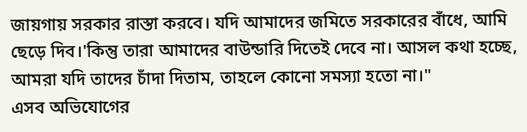জায়গায় সরকার রাস্তা করবে। যদি আমাদের জমিতে সরকারের বাঁধে, আমি ছেড়ে দিব।'কিন্তু তারা আমাদের বাউন্ডারি দিতেই দেবে না। আসল কথা হচ্ছে, আমরা যদি তাদের চাঁদা দিতাম, তাহলে কোনো সমস্যা হতো না।"
এসব অভিযোগের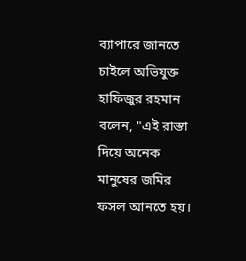ব্যাপারে জানতে চাইলে অভিযুক্ত হাফিজুর রহমান বলেন, "এই রাস্তা দিয়ে অনেক মানুষের জমির ফসল আনতে হয়।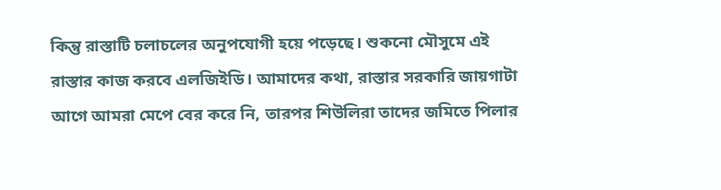কিন্তু রাস্তাটি চলাচলের অনুপযোগী হয়ে পড়েছে। শুকনো মৌসুমে এই রাস্তার কাজ করবে এলজিইডি। আমাদের কথা, রাস্তার সরকারি জায়গাটা আগে আমরা মেপে বের করে নি, তারপর শিউলিরা তাদের জমিতে পিলার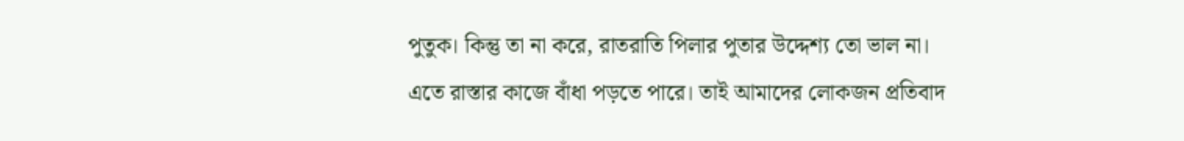পুতুক। কিন্তু তা না করে, রাতরাতি পিলার পুতার উদ্দেশ্য তো ভাল না। এতে রাস্তার কাজে বাঁধা পড়তে পারে। তাই আমাদের লোকজন প্রতিবাদ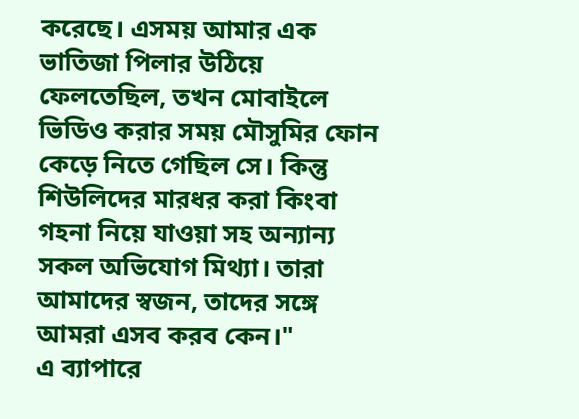করেছে। এসময় আমার এক ভাতিজা পিলার উঠিয়ে ফেলতেছিল, তখন মোবাইলে ভিডিও করার সময় মৌসুমির ফোন কেড়ে নিতে গেছিল সে। কিন্তু শিউলিদের মারধর করা কিংবা গহনা নিয়ে যাওয়া সহ অন্যান্য সকল অভিযোগ মিথ্যা। তারা আমাদের স্বজন, তাদের সঙ্গে আমরা এসব করব কেন।"
এ ব্যাপারে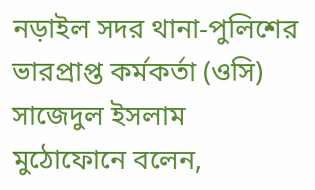নড়াইল সদর থানা-পুলিশের ভারপ্রাপ্ত কর্মকর্তা (ওসি) সাজেদুল ইসলাম মুঠোফোনে বলেন,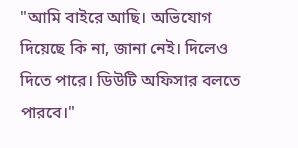"আমি বাইরে আছি। অভিযোগ দিয়েছে কি না, জানা নেই। দিলেও দিতে পারে। ডিউটি অফিসার বলতে পারবে।"